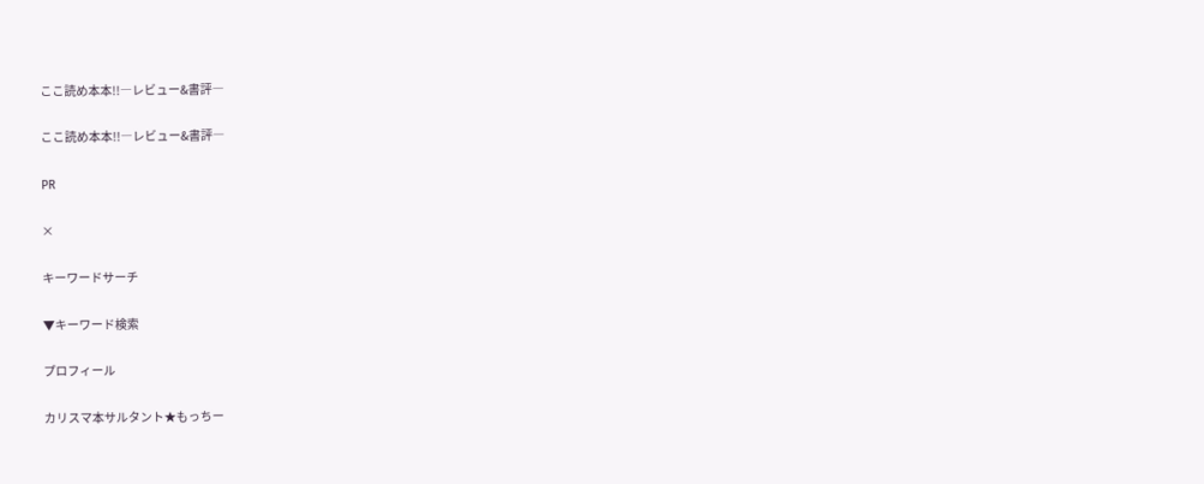ここ読め本本!!―レビュー&書評―

ここ読め本本!!―レビュー&書評―

PR

×

キーワードサーチ

▼キーワード検索

プロフィール

カリスマ本サルタント★もっちー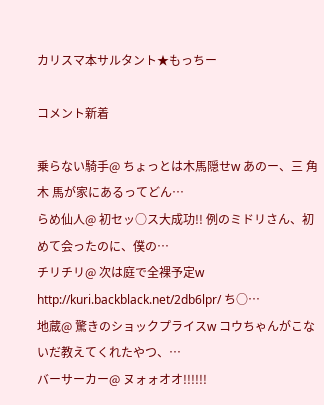カリスマ本サルタント★もっちー

コメント新着

乗らない騎手@ ちょっとは木馬隠せw あのー、三 角 木 馬が家にあるってどん…
らめ仙人@ 初セッ○ス大成功!! 例のミドリさん、初めて会ったのに、僕の…
チリチリ@ 次は庭で全裸予定w http://kuri.backblack.net/2db6lpr/ ち○…
地蔵@ 驚きのショックプライスw コウちゃんがこないだ教えてくれたやつ、…
バーサーカー@ ヌォォオオ!!!!!!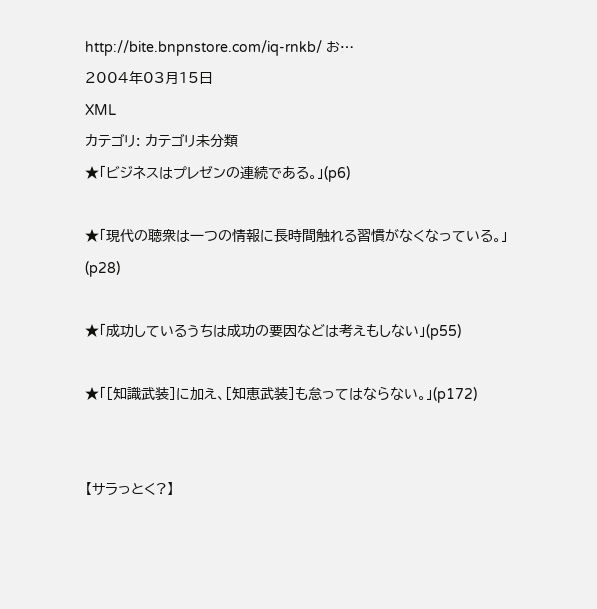http://bite.bnpnstore.com/iq-rnkb/ お…
2004年03月15日
XML
カテゴリ: カテゴリ未分類
★「ビジネスはプレゼンの連続である。」(p6)

★「現代の聴衆は一つの情報に長時間触れる習慣がなくなっている。」(p28)

★「成功しているうちは成功の要因などは考えもしない」(p55)

★「[知識武装]に加え、[知恵武装]も怠ってはならない。」(p172)


【サラっとく?】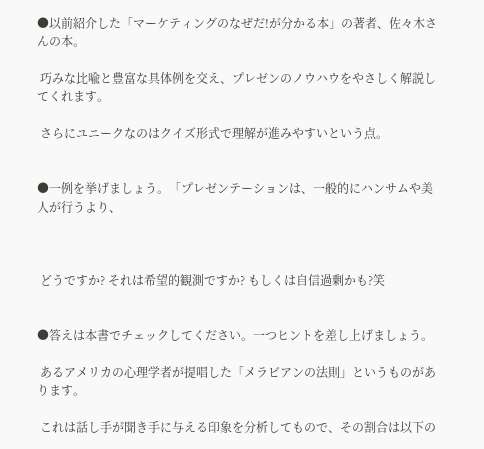●以前紹介した「マーケティングのなぜだ!が分かる本」の著者、佐々木さんの本。

 巧みな比喩と豊富な具体例を交え、プレゼンのノウハウをやさしく解説してくれます。

 さらにユニークなのはクイズ形式で理解が進みやすいという点。


●一例を挙げましょう。「プレゼンテーションは、一般的にハンサムや美人が行うより、



 どうですか? それは希望的観測ですか? もしくは自信過剰かも?笑


●答えは本書でチェックしてください。一つヒントを差し上げましょう。

 あるアメリカの心理学者が提唱した「メラビアンの法則」というものがあります。

 これは話し手が聞き手に与える印象を分析してもので、その割合は以下の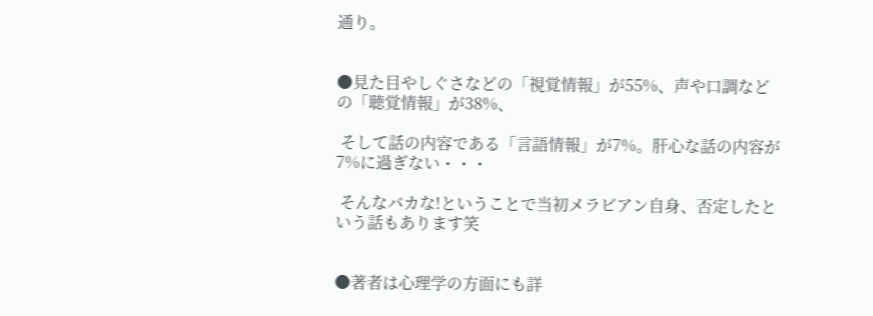通り。


●見た目やしぐさなどの「視覚情報」が55%、声や口調などの「聴覚情報」が38%、

 そして話の内容である「言語情報」が7%。肝心な話の内容が7%に過ぎない・・・

 そんなバカな!ということで当初メラビアン自身、否定したという話もあります笑


●著者は心理学の方面にも詳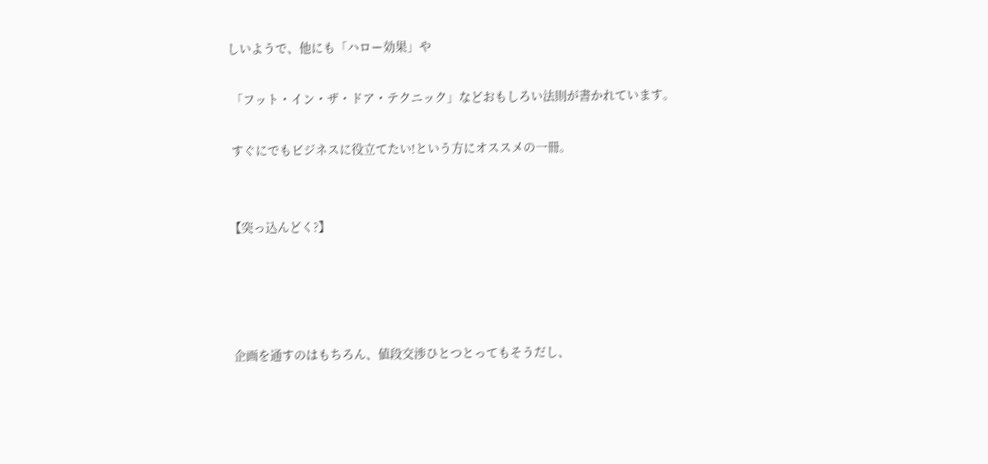しいようで、他にも「ハロー効果」や

 「フット・イン・ザ・ドア・テクニック」などおもしろい法則が書かれています。

 すぐにでもビジネスに役立てたい!という方にオススメの一冊。


【突っ込んどく?】




 企画を通すのはもちろん、値段交渉ひとつとってもそうだし、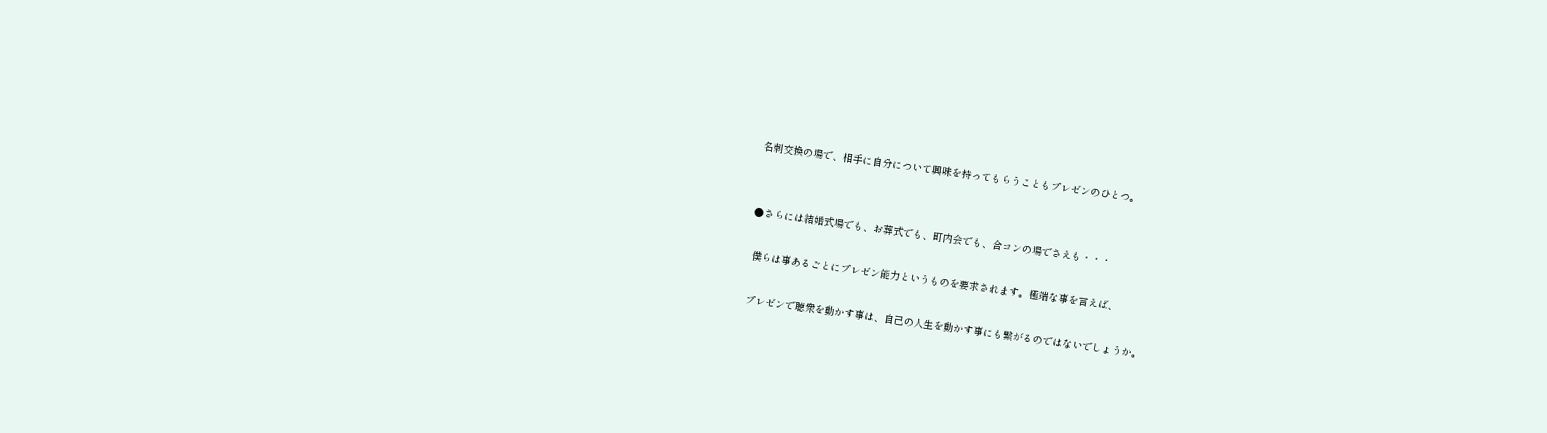名刺交換の場で、相手に自分について興味を持ってもらうこともプレゼンのひとつ。


●さらには結婚式場でも、お葬式でも、町内会でも、合コンの場でさえも・・・

 僕らは事あるごとにプレゼン能力というものを要求されます。極端な事を言えば、

 プレゼンで聴衆を動かす事は、自己の人生を動かす事にも繋がるのではないでしょうか。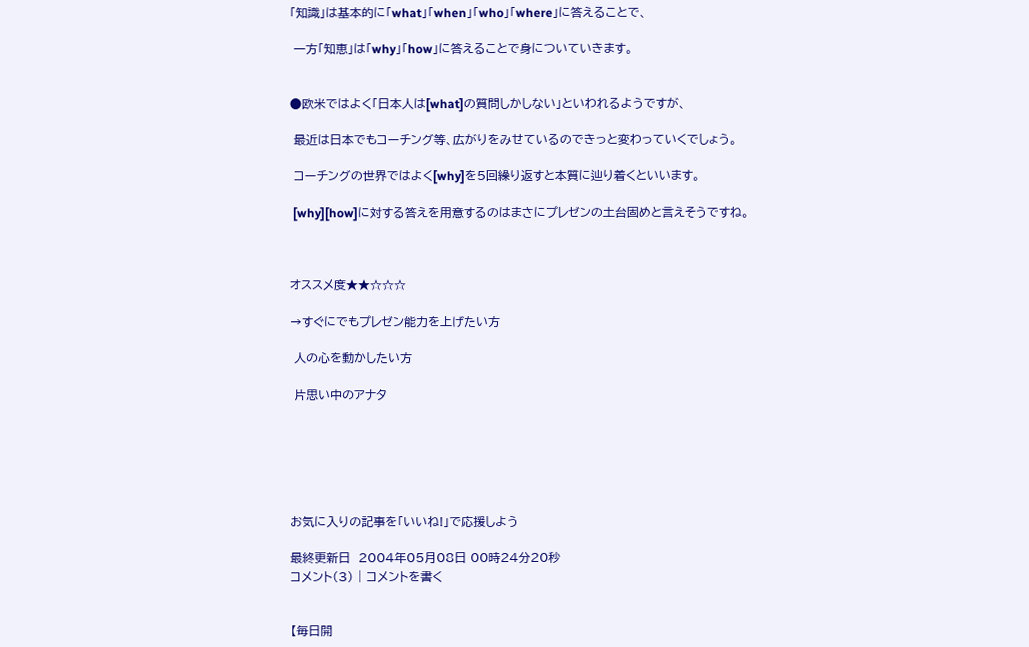「知識」は基本的に「what」「when」「who」「where」に答えることで、

 一方「知恵」は「why」「how」に答えることで身についていきます。


●欧米ではよく「日本人は[what]の質問しかしない」といわれるようですが、

 最近は日本でもコーチング等、広がりをみせているのできっと変わっていくでしょう。

 コーチングの世界ではよく[why]を5回繰り返すと本質に辿り着くといいます。

 [why][how]に対する答えを用意するのはまさにプレゼンの土台固めと言えそうですね。



オススメ度★★☆☆☆

→すぐにでもプレゼン能力を上げたい方

 人の心を動かしたい方

 片思い中のアナタ






お気に入りの記事を「いいね!」で応援しよう

最終更新日  2004年05月08日 00時24分20秒
コメント(3) | コメントを書く


【毎日開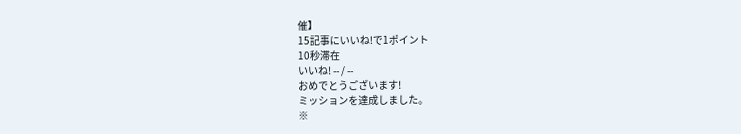催】
15記事にいいね!で1ポイント
10秒滞在
いいね! -- / --
おめでとうございます!
ミッションを達成しました。
※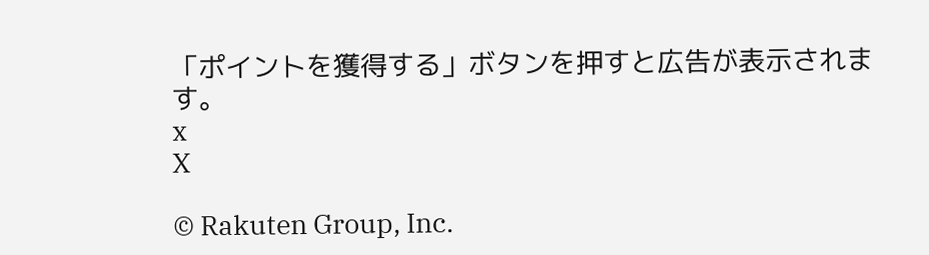「ポイントを獲得する」ボタンを押すと広告が表示されます。
x
X

© Rakuten Group, Inc.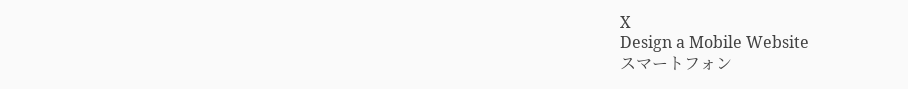X
Design a Mobile Website
スマートフォン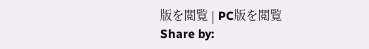版を閲覧 | PC版を閲覧
Share by: